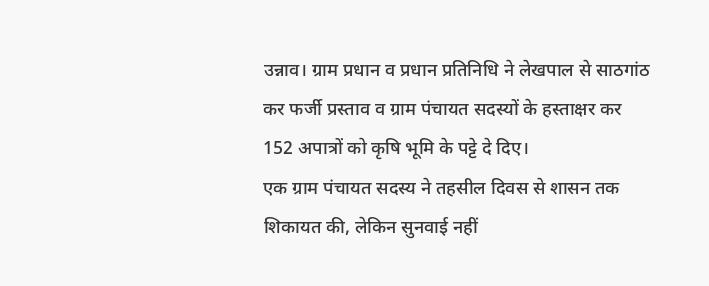उन्नाव। ग्राम प्रधान व प्रधान प्रतिनिधि ने लेखपाल से साठगांठ कर फर्जी प्रस्ताव व ग्राम पंचायत सदस्यों के हस्ताक्षर कर 152 अपात्रों को कृषि भूमि के पट्टे दे दिए।
एक ग्राम पंचायत सदस्य ने तहसील दिवस से शासन तक शिकायत की, लेकिन सुनवाई नहीं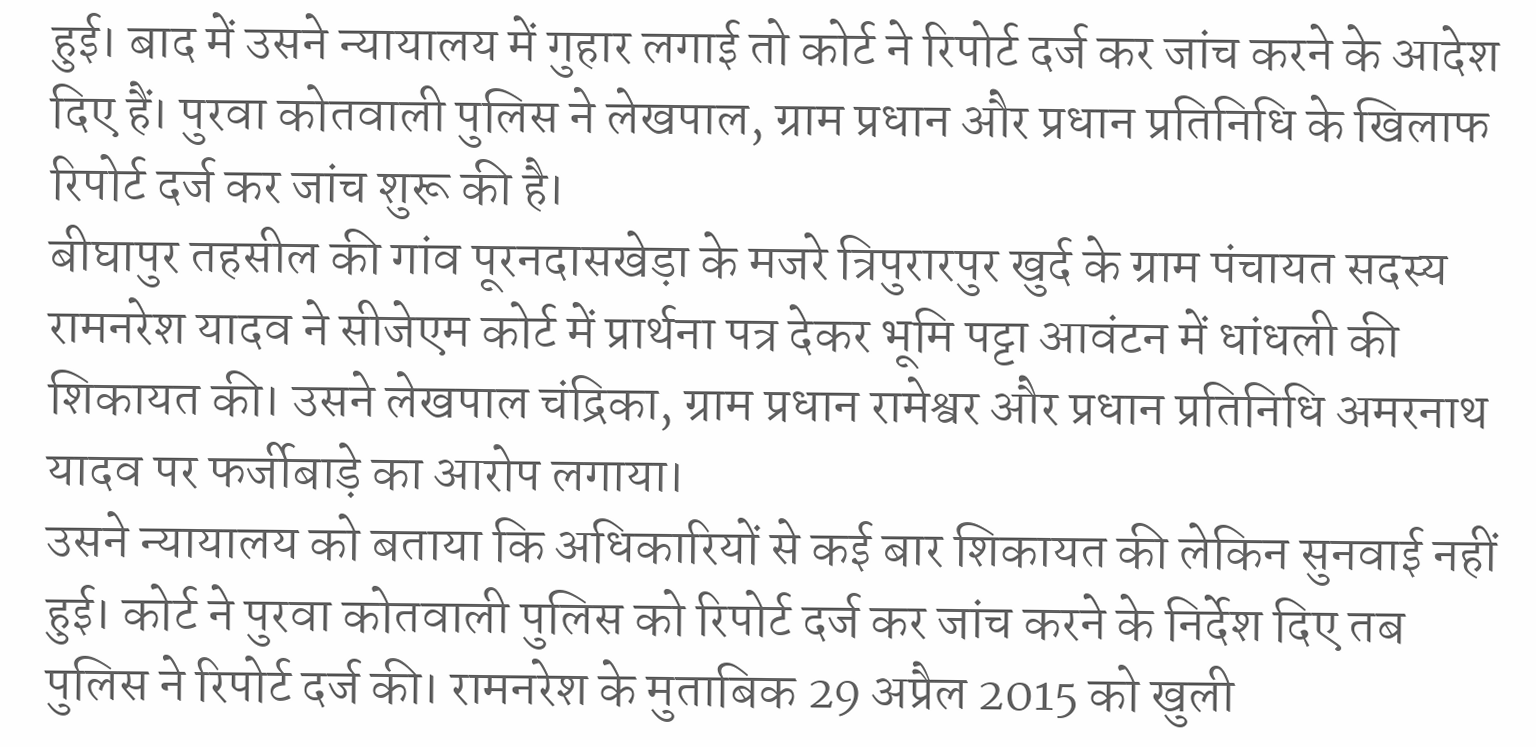हुई। बाद में उसने न्यायालय में गुहार लगाई तो कोर्ट ने रिपोर्ट दर्ज कर जांच करने के आदेश दिए हैं। पुरवा कोतवाली पुलिस ने लेखपाल, ग्राम प्रधान और प्रधान प्रतिनिधि के खिलाफ रिपोर्ट दर्ज कर जांच शुरू की है।
बीघापुर तहसील की गांव पूरनदासखेड़ा के मजरे त्रिपुरारपुर खुर्द के ग्राम पंचायत सदस्य रामनरेश यादव ने सीजेएम कोर्ट में प्रार्थना पत्र देकर भूमि पट्टा आवंटन में धांधली की शिकायत की। उसने लेखपाल चंद्रिका, ग्राम प्रधान रामेश्वर और प्रधान प्रतिनिधि अमरनाथ यादव पर फर्जीबाड़े का आरोप लगाया।
उसने न्यायालय को बताया कि अधिकारियों से कई बार शिकायत की लेकिन सुनवाई नहीं हुई। कोर्ट ने पुरवा कोतवाली पुलिस को रिपोर्ट दर्ज कर जांच करने के निर्देश दिए तब पुलिस ने रिपोर्ट दर्ज की। रामनरेश के मुताबिक 29 अप्रैल 2015 को खुली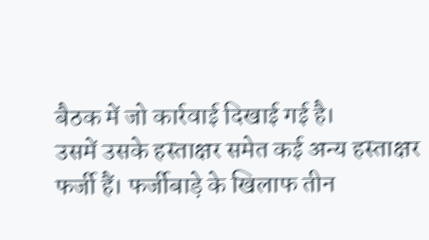बैठक में जो कार्रवाई दिखाई गई है।
उसमें उसके हस्ताक्षर समेत कई अन्य हस्ताक्षर फर्जी हैं। फर्जीबाड़े के खिलाफ तीन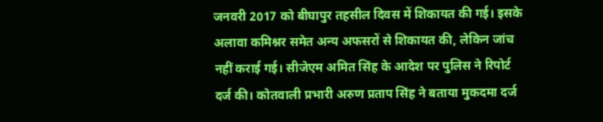जनवरी 2017 को बीघापुर तहसील दिवस में शिकायत की गई। इसके अलावा कमिश्नर समेत अन्य अफसरों से शिकायत की, लेकिन जांच नहीं कराई गई। सीजेएम अमित सिंह के आदेश पर पुलिस ने रिपोर्ट दर्ज की। कोतवाली प्रभारी अरुण प्रताप सिंह ने बताया मुकदमा दर्ज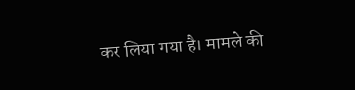कर लिया गया है। मामले की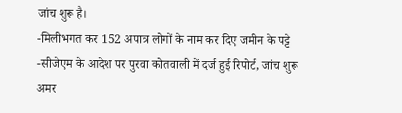जांच शुरू है।
-मिलीभगत कर 152 अपात्र लोगों के नाम कर दिए जमीन के पट्टे
-सीजेएम के आदेश पर पुरवा कोतवाली में दर्ज हुई रिपोर्ट, जांच शुरू
अमर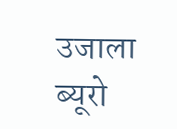उजाला ब्यूरो